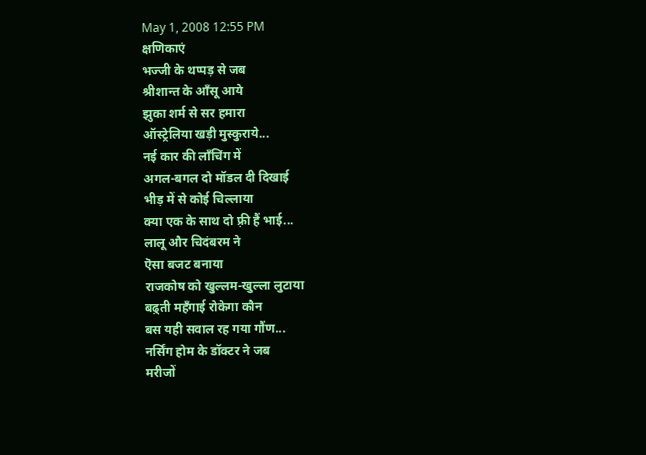May 1, 2008 12:55 PM
क्षणिकाएं
भज्जी के थप्पड़ से जब
श्रीशान्त के आँसू आये
झुका शर्म से सर हमारा
ऑस्ट्रेलिया खड़ी मुस्कुराये...
नई कार की लॉंचिंग में
अगल-बगल दो मॉडल दी दिखाई
भीड़ में से कोई चिल्लाया
क्या एक के साथ दो फ़्री हैं भाई...
लालू और चिदंबरम ने
ऎसा बजट बनाया
राजकोष को खुल्लम-खुल्ला लुटाया
बढ़्ती महँगाई रोकेगा कौन
बस यही सवाल रह गया गौंण...
नर्सिंग होम के डॉक्टर ने जब
मरीजों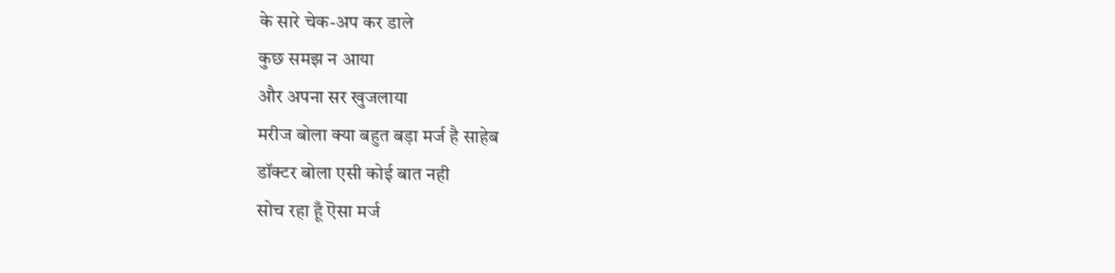के सारे चेक-अप कर डाले
कुछ समझ न आया
और अपना सर खुजलाया
मरीज बोला क्या बहुत बड़ा मर्ज है साहेब
डॉक्टर बोला एसी कोई बात नही
सोच रहा हूँ ऎसा मर्ज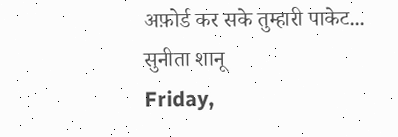अफ़ोर्ड कर सके तुम्हारी पाकेट...
सुनीता शानू
Friday,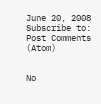June 20, 2008
Subscribe to:
Post Comments (Atom)


No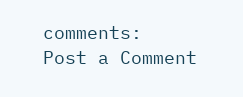comments:
Post a Comment